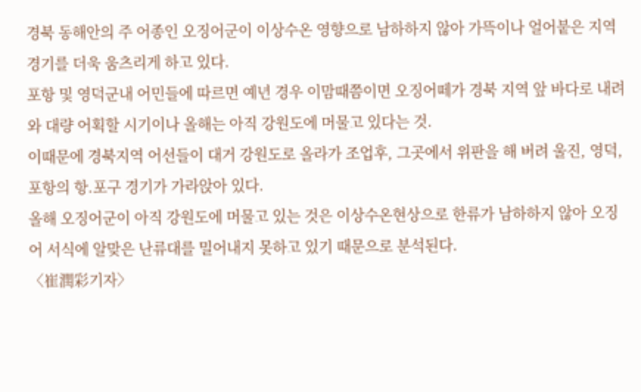경북 동해안의 주 어종인 오징어군이 이상수온 영향으로 남하하지 않아 가뜩이나 얼어붙은 지역경기를 더욱 움츠리게 하고 있다.
포항 및 영덕군내 어민들에 따르면 예년 경우 이맘때쯤이면 오징어떼가 경북 지역 앞 바다로 내려와 대량 어획할 시기이나 올해는 아직 강원도에 머물고 있다는 것.
이때문에 경북지역 어선들이 대거 강원도로 올라가 조업후, 그곳에서 위판을 해 버려 울진, 영덕,포항의 항.포구 경기가 가라앉아 있다.
올해 오징어군이 아직 강원도에 머물고 있는 것은 이상수온현상으로 한류가 남하하지 않아 오징어 서식에 알맞은 난류대를 밀어내지 못하고 있기 때문으로 분석된다.
〈崔潤彩기자〉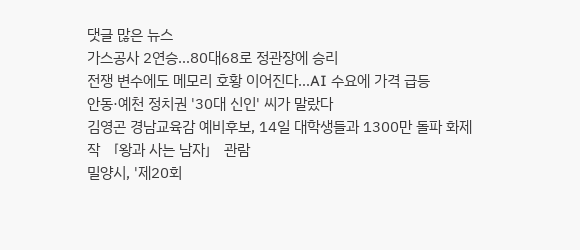댓글 많은 뉴스
가스공사 2연승…80대68로 정관장에 승리
전쟁 변수에도 메모리 호황 이어진다…AI 수요에 가격 급등
안동·예천 정치권 '30대 신인' 씨가 말랐다
김영곤 경남교육감 예비후보, 14일 대학생들과 1300만 돌파 화제작 「왕과 사는 남자」 관람
밀양시, '제20회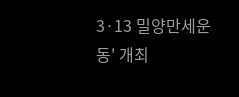3·13 밀양만세운동' 개최